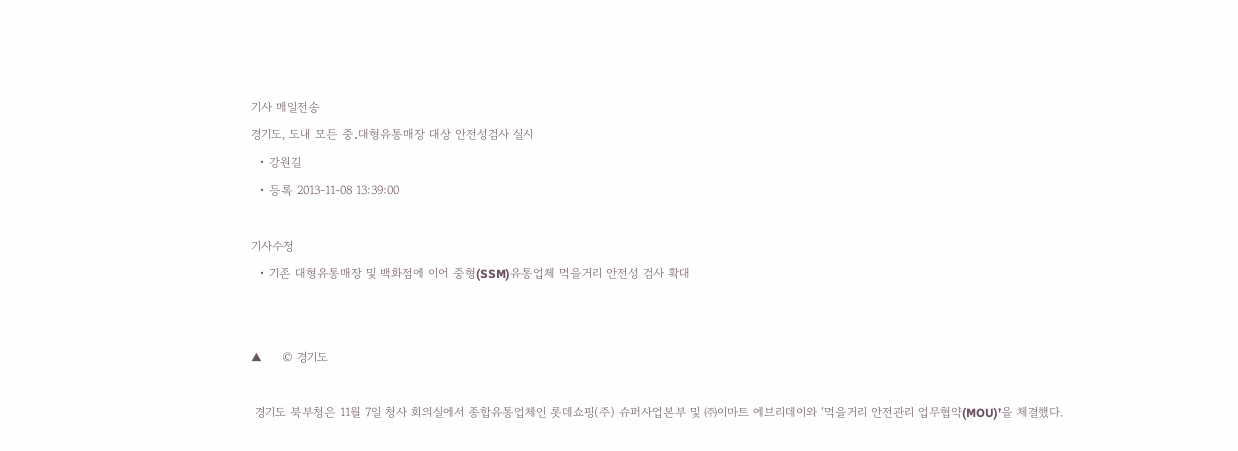기사 메일전송
경기도, 도내 모든 중․대형유통매장 대상 안전성검사 실시
  • 강원길
  • 등록 2013-11-08 13:39:00

기사수정
  • 기존 대형유통매장 및 백화점에 이어 중형(SSM)유통업체 먹을거리 안전성 검사 확대


▲     © 경기도

 경기도 북부청은 11월 7일 청사 회의실에서 종합유통업체인 롯데쇼핑(주) 슈퍼사업본부 및 ㈜이마트 에브리데이와 ‘먹을거리 안전관리 업무협약(MOU)’을 체결했다.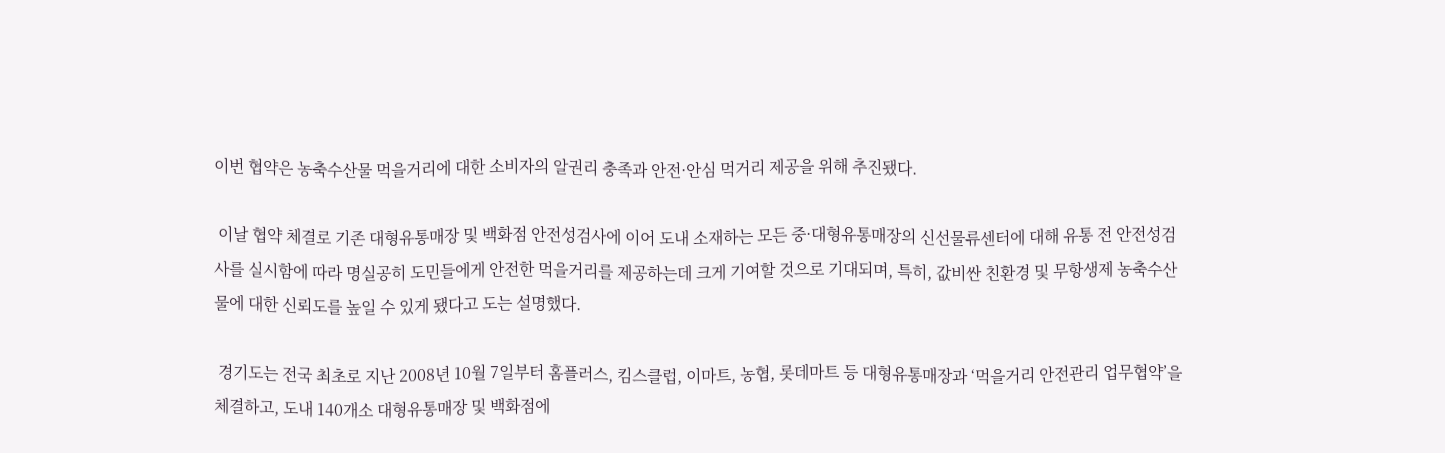이번 협약은 농축수산물 먹을거리에 대한 소비자의 알권리 충족과 안전·안심 먹거리 제공을 위해 추진됐다.

 이날 협약 체결로 기존 대형유통매장 및 백화점 안전성검사에 이어 도내 소재하는 모든 중·대형유통매장의 신선물류센터에 대해 유통 전 안전성검사를 실시함에 따라 명실공히 도민들에게 안전한 먹을거리를 제공하는데 크게 기여할 것으로 기대되며, 특히, 값비싼 친환경 및 무항생제 농축수산물에 대한 신뢰도를 높일 수 있게 됐다고 도는 설명했다.

 경기도는 전국 최초로 지난 2008년 10월 7일부터 홈플러스, 킴스클럽, 이마트, 농협, 롯데마트 등 대형유통매장과 ‘먹을거리 안전관리 업무협약’을 체결하고, 도내 140개소 대형유통매장 및 백화점에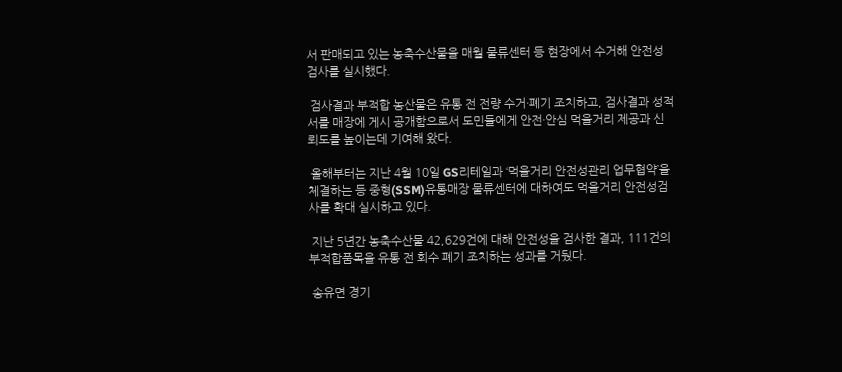서 판매되고 있는 농축수산물을 매월 물류센터 등 현장에서 수거해 안전성 검사를 실시했다.

 검사결과 부적합 농산물은 유통 전 전량 수거·폐기 조치하고, 검사결과 성적서를 매장에 게시 공개함으로서 도민들에게 안전·안심 먹을거리 제공과 신뢰도를 높이는데 기여해 왔다.

 올해부터는 지난 4월 10일 GS리테일과 ‘먹을거리 안전성관리 업무협약’을 체결하는 등 중형(SSM)유통매장 물류센터에 대하여도 먹을거리 안전성검사를 확대 실시하고 있다.

 지난 5년간 농축수산물 42,629건에 대해 안전성을 검사한 결과, 111건의 부적합품목을 유통 전 회수 폐기 조치하는 성과를 거뒀다.

 송유면 경기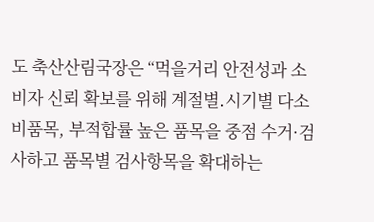도 축산산림국장은 “먹을거리 안전성과 소비자 신뢰 확보를 위해 계절별․시기별 다소비품목, 부적합률 높은 품목을 중점 수거·검사하고 품목별 검사항목을 확대하는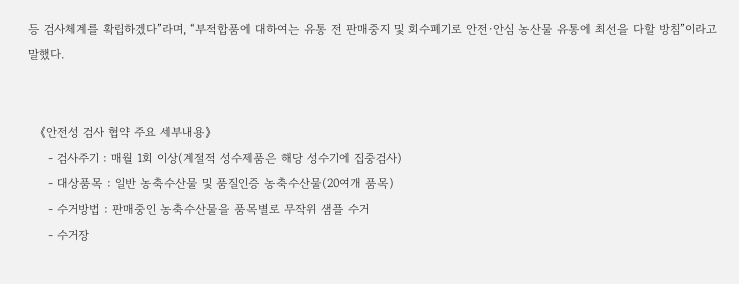등 검사체계를 확립하겠다”라며, “부적합품에 대하여는 유통 전 판매중지 및 회수폐기로 안전·안심 농산물 유통에 최선을 다할 방침”이라고 말했다.


   《안전성 검사 협약 주요 세부내용》
     - 검사주기 : 매월 1회 이상(계절적 성수제품은 해당 성수기에 집중검사)
     - 대상품목 : 일반 농축수산물 및 품질인증 농축수산물(20여개 품목)
     - 수거방법 : 판매중인 농축수산물을 품목별로 무작위 샘플 수거
     - 수거장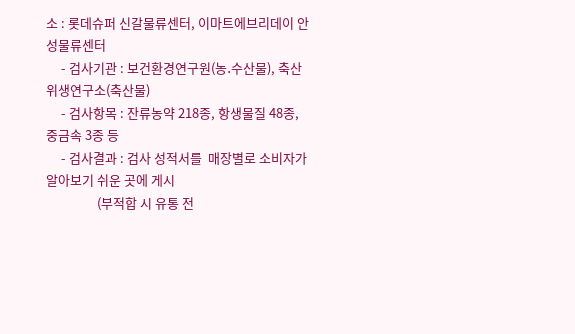소 : 롯데슈퍼 신갈물류센터, 이마트에브리데이 안성물류센터
     - 검사기관 : 보건환경연구원(농․수산물), 축산위생연구소(축산물)
     - 검사항목 : 잔류농약 218종, 항생물질 48종, 중금속 3종 등
     - 검사결과 : 검사 성적서를  매장별로 소비자가 알아보기 쉬운 곳에 게시
                 (부적합 시 유통 전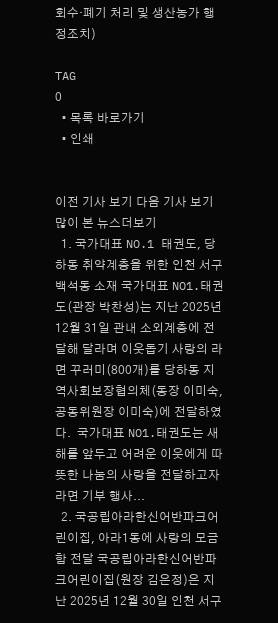회수·폐기 처리 및 생산농가 행정조치)

TAG
0
  • 목록 바로가기
  • 인쇄


이전 기사 보기 다음 기사 보기
많이 본 뉴스더보기
  1. 국가대표 NO.1 태권도, 당하동 취약계층을 위한 인천 서구 백석동 소재 국가대표 NO1.태권도(관장 박찬성)는 지난 2025년 12월 31일 관내 소외계층에 전달해 달라며 이웃돕기 사랑의 라면 꾸러미(800개)를 당하동 지역사회보장협의체(동장 이미숙, 공동위원장 이미숙)에 전달하였다.  국가대표 NO1.태권도는 새해를 앞두고 어려운 이웃에게 따뜻한 나눔의 사랑을 전달하고자 라면 기부 행사...
  2. 국공립아라한신어반파크어린이집, 아라1동에 사랑의 모금함 전달 국공립아라한신어반파크어린이집(원장 김은정)은 지난 2025년 12월 30일 인천 서구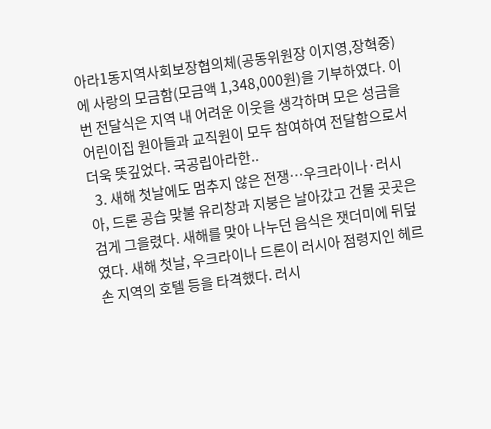아라1동지역사회보장협의체(공동위원장 이지영,장혁중)에 사랑의 모금함(모금액 1,348,000원)을 기부하였다. 이번 전달식은 지역 내 어려운 이웃을 생각하며 모은 성금을 어린이집 원아들과 교직원이 모두 참여하여 전달함으로서 더욱 뜻깊었다. 국공립아라한..
  3. 새해 첫날에도 멈추지 않은 전쟁…우크라이나·러시아, 드론 공습 맞불 유리창과 지붕은 날아갔고 건물 곳곳은 검게 그을렸다. 새해를 맞아 나누던 음식은 잿더미에 뒤덮였다. 새해 첫날, 우크라이나 드론이 러시아 점령지인 헤르손 지역의 호텔 등을 타격했다. 러시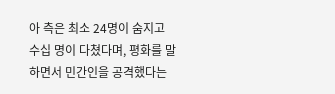아 측은 최소 24명이 숨지고 수십 명이 다쳤다며, 평화를 말하면서 민간인을 공격했다는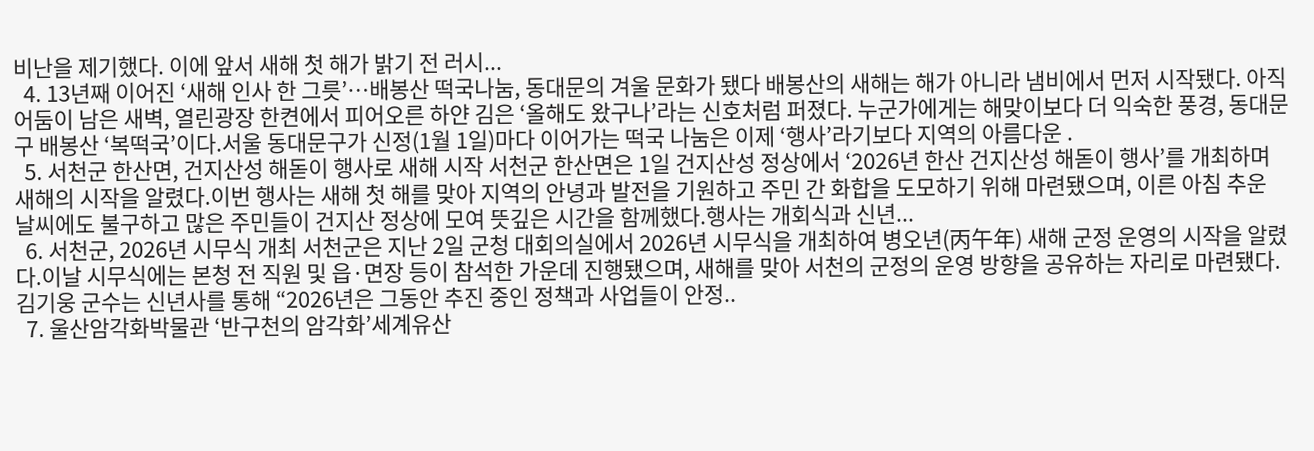비난을 제기했다. 이에 앞서 새해 첫 해가 밝기 전 러시...
  4. 13년째 이어진 ‘새해 인사 한 그릇’…배봉산 떡국나눔, 동대문의 겨울 문화가 됐다 배봉산의 새해는 해가 아니라 냄비에서 먼저 시작됐다. 아직 어둠이 남은 새벽, 열린광장 한켠에서 피어오른 하얀 김은 ‘올해도 왔구나’라는 신호처럼 퍼졌다. 누군가에게는 해맞이보다 더 익숙한 풍경, 동대문구 배봉산 ‘복떡국’이다.서울 동대문구가 신정(1월 1일)마다 이어가는 떡국 나눔은 이제 ‘행사’라기보다 지역의 아름다운 .
  5. 서천군 한산면, 건지산성 해돋이 행사로 새해 시작 서천군 한산면은 1일 건지산성 정상에서 ‘2026년 한산 건지산성 해돋이 행사’를 개최하며 새해의 시작을 알렸다.이번 행사는 새해 첫 해를 맞아 지역의 안녕과 발전을 기원하고 주민 간 화합을 도모하기 위해 마련됐으며, 이른 아침 추운 날씨에도 불구하고 많은 주민들이 건지산 정상에 모여 뜻깊은 시간을 함께했다.행사는 개회식과 신년...
  6. 서천군, 2026년 시무식 개최 서천군은 지난 2일 군청 대회의실에서 2026년 시무식을 개최하여 병오년(丙午年) 새해 군정 운영의 시작을 알렸다.이날 시무식에는 본청 전 직원 및 읍·면장 등이 참석한 가운데 진행됐으며, 새해를 맞아 서천의 군정의 운영 방향을 공유하는 자리로 마련됐다.김기웅 군수는 신년사를 통해 “2026년은 그동안 추진 중인 정책과 사업들이 안정..
  7. 울산암각화박물관 ‘반구천의 암각화’세계유산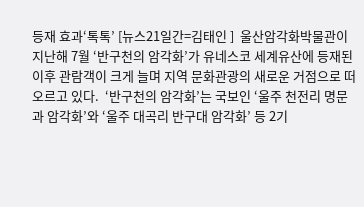등재 효과‘톡톡’ [뉴스21일간=김태인 ]  울산암각화박물관이 지난해 7월 ‘반구천의 암각화’가 유네스코 세계유산에 등재된 이후 관람객이 크게 늘며 지역 문화관광의 새로운 거점으로 떠오르고 있다.  ‘반구천의 암각화’는 국보인 ‘울주 천전리 명문과 암각화’와 ‘울주 대곡리 반구대 암각화’ 등 2기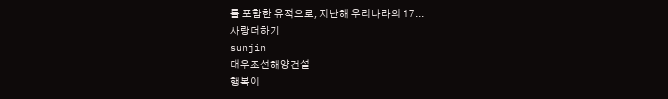를 포함한 유적으로, 지난해 우리나라의 17...
사랑더하기
sunjin
대우조선해양건설
행복이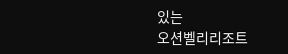있는
오션벨리리조트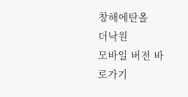창해에탄올
더낙원
모바일 버전 바로가기